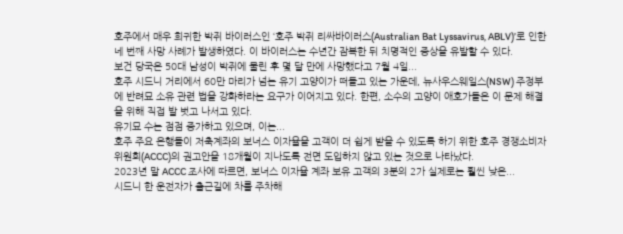호주에서 매우 희귀한 박쥐 바이러스인 ‘호주 박쥐 리싸바이러스(Australian Bat Lyssavirus, ABLV)’로 인한 네 번째 사망 사례가 발생하였다. 이 바이러스는 수년간 잠복한 뒤 치명적인 증상을 유발할 수 있다.
보건 당국은 50대 남성이 박쥐에 물린 후 몇 달 만에 사망했다고 7월 4일...
호주 시드니 거리에서 60만 마리가 넘는 유기 고양이가 떠돌고 있는 가운데, 뉴사우스웨일스(NSW) 주정부에 반려묘 소유 관련 법을 강화하라는 요구가 이어지고 있다. 한편, 소수의 고양이 애호가들은 이 문제 해결을 위해 직접 발 벗고 나서고 있다.
유기묘 수는 점점 증가하고 있으며, 이는...
호주 주요 은행들이 저축계좌의 보너스 이자율을 고객이 더 쉽게 받을 수 있도록 하기 위한 호주 경쟁소비자위원회(ACCC)의 권고안을 18개월이 지나도록 전면 도입하지 않고 있는 것으로 나타났다.
2023년 말 ACCC 조사에 따르면, 보너스 이자율 계좌 보유 고객의 3분의 2가 실제로는 훨씬 낮은...
시드니 한 운전자가 출근길에 차를 주차해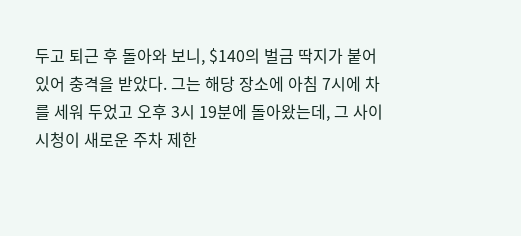두고 퇴근 후 돌아와 보니, $140의 벌금 딱지가 붙어 있어 충격을 받았다. 그는 해당 장소에 아침 7시에 차를 세워 두었고 오후 3시 19분에 돌아왔는데, 그 사이 시청이 새로운 주차 제한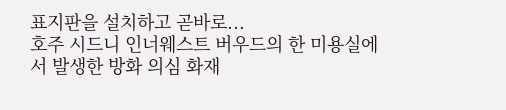표지판을 설치하고 곧바로...
호주 시드니 인너웨스트 버우드의 한 미용실에서 발생한 방화 의심 화재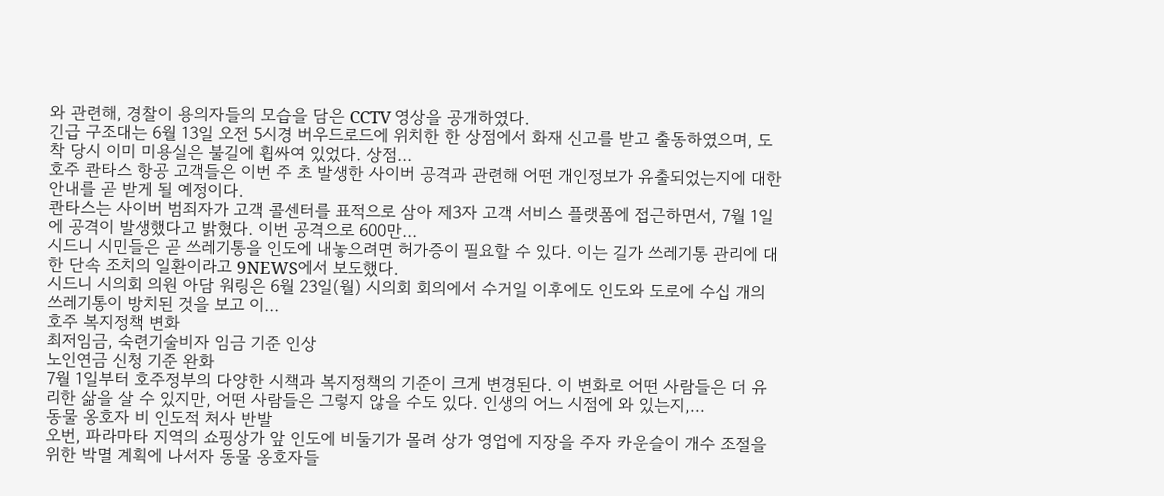와 관련해, 경찰이 용의자들의 모습을 담은 CCTV 영상을 공개하였다.
긴급 구조대는 6월 13일 오전 5시경 버우드로드에 위치한 한 상점에서 화재 신고를 받고 출동하였으며, 도착 당시 이미 미용실은 불길에 휩싸여 있었다. 상점...
호주 콴타스 항공 고객들은 이번 주 초 발생한 사이버 공격과 관련해 어떤 개인정보가 유출되었는지에 대한 안내를 곧 받게 될 예정이다.
콴타스는 사이버 범죄자가 고객 콜센터를 표적으로 삼아 제3자 고객 서비스 플랫폼에 접근하면서, 7월 1일에 공격이 발생했다고 밝혔다. 이번 공격으로 600만...
시드니 시민들은 곧 쓰레기통을 인도에 내놓으려면 허가증이 필요할 수 있다. 이는 길가 쓰레기통 관리에 대한 단속 조치의 일환이라고 9NEWS에서 보도했다.
시드니 시의회 의원 아담 워링은 6월 23일(월) 시의회 회의에서 수거일 이후에도 인도와 도로에 수십 개의 쓰레기통이 방치된 것을 보고 이...
호주 복지정책 변화
최저임금, 숙련기술비자 임금 기준 인상
노인연금 신청 기준 완화
7월 1일부터 호주정부의 다양한 시책과 복지정책의 기준이 크게 변경된다. 이 변화로 어떤 사람들은 더 유리한 삶을 살 수 있지만, 어떤 사람들은 그렇지 않을 수도 있다. 인생의 어느 시점에 와 있는지,...
동물 옹호자 비 인도적 처사 반발
오번, 파라마타 지역의 쇼핑상가 앞 인도에 비둘기가 몰려 상가 영업에 지장을 주자 카운슬이 개수 조절을 위한 박멸 계획에 나서자 동물 옹호자들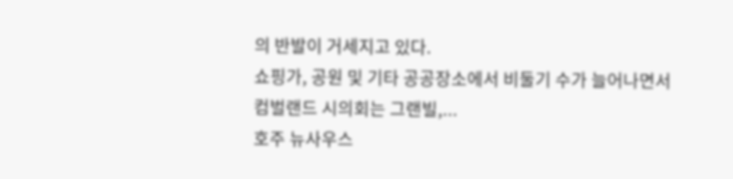의 반발이 거세지고 있다.
쇼핑가, 공원 및 기타 공공장소에서 비둘기 수가 늘어나면서 컴벌랜드 시의회는 그랜빌,...
호주 뉴사우스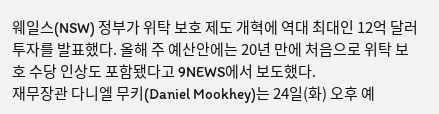웨일스(NSW) 정부가 위탁 보호 제도 개혁에 역대 최대인 12억 달러 투자를 발표했다. 올해 주 예산안에는 20년 만에 처음으로 위탁 보호 수당 인상도 포함됐다고 9NEWS에서 보도했다.
재무장관 다니엘 무키(Daniel Mookhey)는 24일(화) 오후 예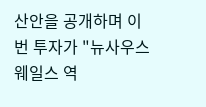산안을 공개하며 이번 투자가 "뉴사우스웨일스 역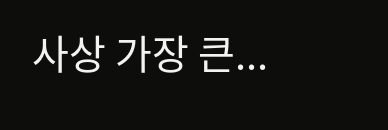사상 가장 큰...